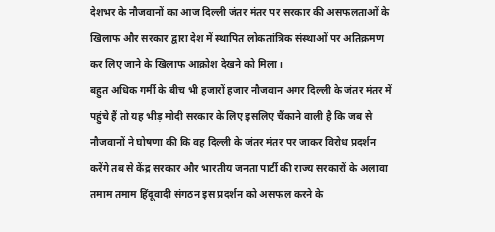देशभर के नौजवानों का आज दिल्ली जंतर मंतर पर सरकार की असफलताओं के खिलाफ और सरकार द्वारा देश में स्थापित लोकतांत्रिक संस्थाओं पर अतिक्रमण कर लिए जाने के खिलाफ आक्रोश देखने को मिला।
बहुत अधिक गर्मी के बीच भी हजारों हजार नौजवान अगर दिल्ली के जंतर मंतर में पहुंचे हैं तो यह भीड़ मोदी सरकार के लिए इसलिए चैंकाने वाली है कि जब से नौजवानों ने घोषणा की कि वह दिल्ली के जंतर मंतर पर जाकर विरोध प्रदर्शन करेंगे तब से केंद्र सरकार और भारतीय जनता पार्टी की राज्य सरकारों के अलावा तमाम तमाम हिंदूवादी संगठन इस प्रदर्शन को असफल करने के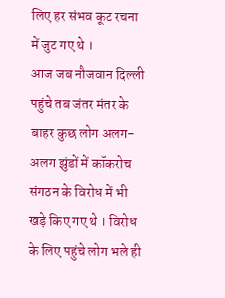लिए हर संभव कूट रचना में जुट गए थे ।
आज जब नौजवान दिल्ली पहुंचे तब जंतर मंतर के बाहर कुछ लोग अलग-अलग झुंडों में कॉकरोच संगठन के विरोध में भी खड़े किए गए थे । विरोध के लिए पहुंचे लोग भले ही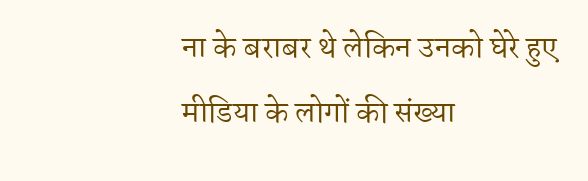ना के बराबर थे लेकिन उनको घेरे हुए मीडिया के लोगों की संख्या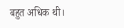बहुत अधिक थी।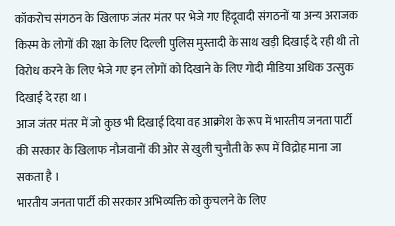कॉकरोच संगठन के खिलाफ जंतर मंतर पर भेजे गए हिंदूवादी संगठनों या अन्य अराजक किस्म के लोगों की रक्षा के लिए दिल्ली पुलिस मुस्तादी के साथ खड़ी दिखाई दे रही थी तो विरोध करने के लिए भेजे गए इन लोगों को दिखाने के लिए गोदी मीडिया अधिक उत्सुक दिखाई दे रहा था ।
आज जंतर मंतर में जो कुछ भी दिखाई दिया वह आक्रोश के रूप में भारतीय जनता पार्टी की सरकार के खिलाफ नौजवानों की ओर से खुली चुनौती के रूप में विद्रोह माना जा सकता है ।
भारतीय जनता पार्टी की सरकार अभिव्यक्ति को कुचलने के लिए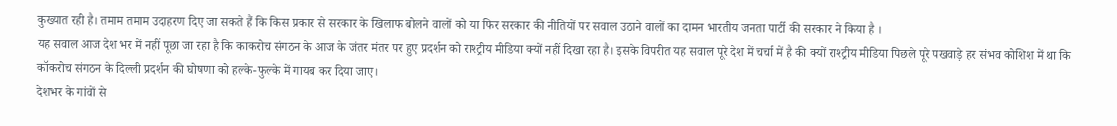कुख्यात रही है। तमाम तमाम उदाहरण दिए जा सकते हैं कि किस प्रकार से सरकार के खिलाफ बोलने वालों को या फिर सरकार की नीतियों पर सवाल उठाने वालों का दामन भारतीय जनता पार्टी की सरकार ने किया है ।
यह सवाल आज देश भर में नहीं पूछा जा रहा है कि काकरोच संगठन के आज के जंतर मंतर पर हुए प्रदर्शन को राश्ट्रीय मीडिया क्यों नहीं दिखा रहा है। इसके विपरीत यह सवाल पूरे देश में चर्चा में है की क्यों राश्ट्रीय मीडिया पिछले पूरे पखवाड़े हर संभव कोशिश में था कि कॉकरोच संगठन के दिल्ली प्रदर्शन की घोषणा को हल्के-फुल्के में गायब कर दिया जाए।
देशभर के गांवों से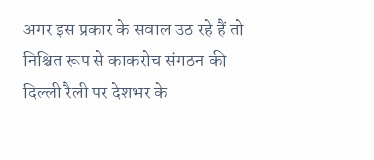अगर इस प्रकार के सवाल उठ रहे हैं तो निश्चित रूप से काकरोच संगठन की दिल्ली रैली पर देशभर के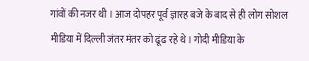गांवों की नजर थी । आज दोपहर पूर्व ज्ञारह बजे के बाद से ही लोग सोशल मीडिया में दिल्ली जंतर मंतर को ढूंढ रहे थे। गोदी मीडिया के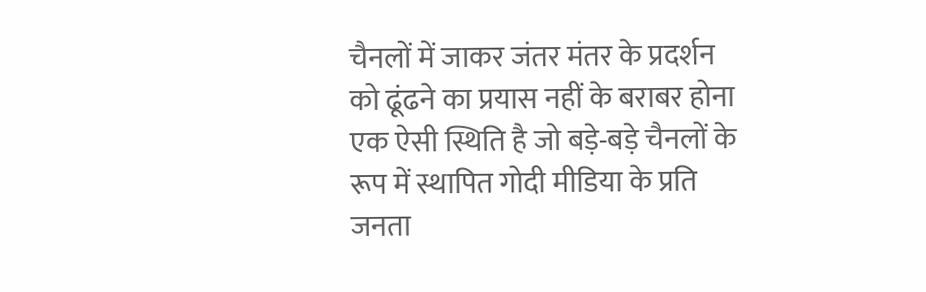चैनलों में जाकर जंतर मंतर के प्रदर्शन को ढूंढने का प्रयास नहीं के बराबर होना एक ऐसी स्थिति है जो बड़े-बड़े चैनलों के रूप में स्थापित गोदी मीडिया के प्रति जनता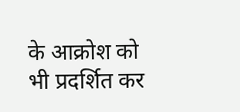के आक्रोश को भी प्रदर्शित कर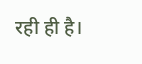रही ही है।